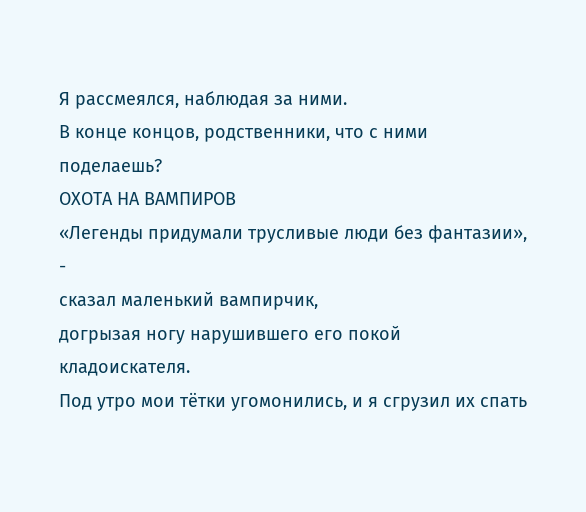Я рассмеялся, наблюдая за ними.
В конце концов, родственники, что с ними поделаешь?
ОХОТА НА ВАМПИРОВ
«Легенды придумали трусливые люди без фантазии», -
сказал маленький вампирчик,
догрызая ногу нарушившего его покой кладоискателя.
Под утро мои тётки угомонились, и я сгрузил их спать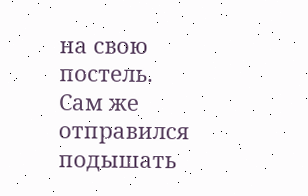на свою постель. Сам же отправился подышать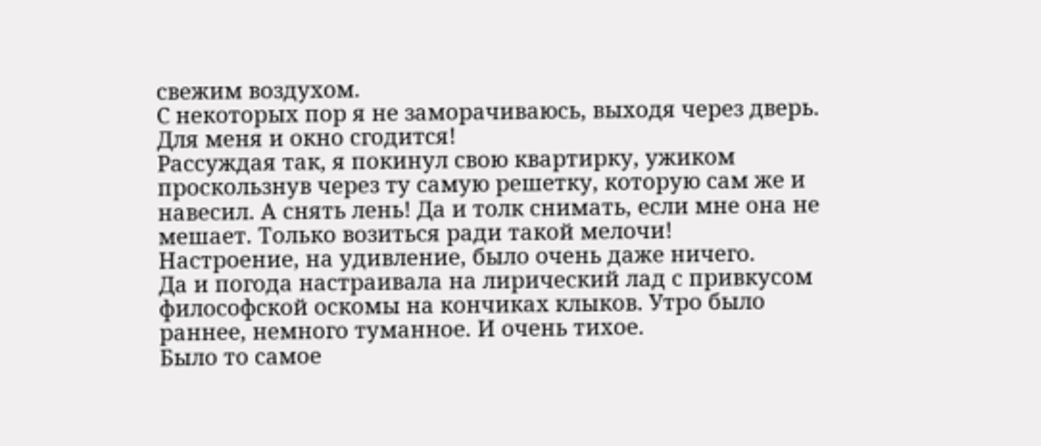свежим воздухом.
С некоторых пор я не заморачиваюсь, выходя через дверь. Для меня и окно сгодится!
Рассуждая так, я покинул свою квартирку, ужиком проскользнув через ту самую решетку, которую сам же и навесил. А снять лень! Да и толк снимать, если мне она не мешает. Только возиться ради такой мелочи!
Настроение, на удивление, было очень даже ничего.
Да и погода настраивала на лирический лад с привкусом философской оскомы на кончиках клыков. Утро было раннее, немного туманное. И очень тихое.
Было то самое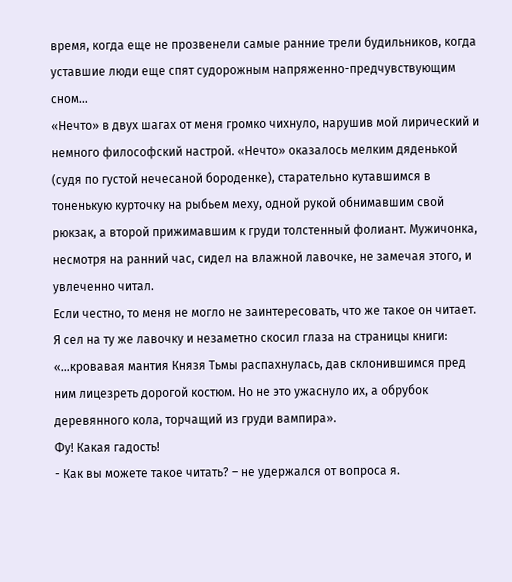время, когда еще не прозвенели самые ранние трели будильников, когда уставшие люди еще спят судорожным напряженно-предчувствующим сном…
«Нечто» в двух шагах от меня громко чихнуло, нарушив мой лирический и немного философский настрой. «Нечто» оказалось мелким дяденькой (судя по густой нечесаной бороденке), старательно кутавшимся в тоненькую курточку на рыбьем меху, одной рукой обнимавшим свой рюкзак, а второй прижимавшим к груди толстенный фолиант. Мужичонка, несмотря на ранний час, сидел на влажной лавочке, не замечая этого, и увлеченно читал.
Если честно, то меня не могло не заинтересовать, что же такое он читает. Я сел на ту же лавочку и незаметно скосил глаза на страницы книги: «…кровавая мантия Князя Тьмы распахнулась, дав склонившимся пред ним лицезреть дорогой костюм. Но не это ужаснуло их, а обрубок деревянного кола, торчащий из груди вампира».
Фу! Какая гадость!
- Как вы можете такое читать? – не удержался от вопроса я.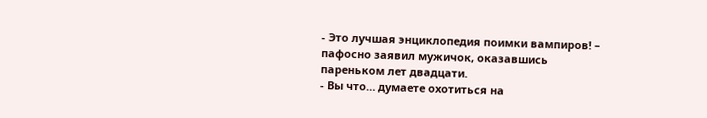- Это лучшая энциклопедия поимки вампиров! – пафосно заявил мужичок, оказавшись пареньком лет двадцати.
- Вы что… думаете охотиться на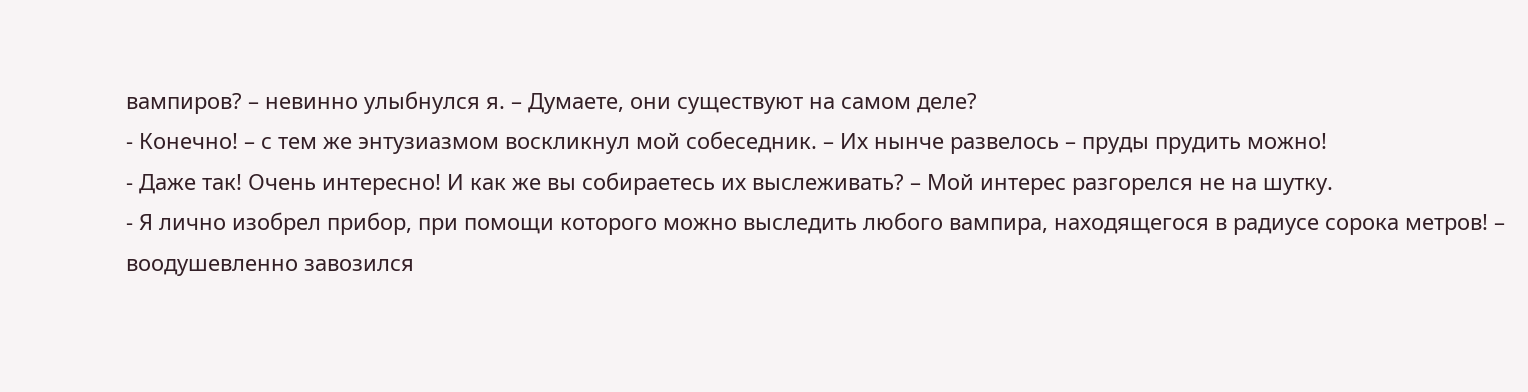вампиров? – невинно улыбнулся я. – Думаете, они существуют на самом деле?
- Конечно! – с тем же энтузиазмом воскликнул мой собеседник. – Их нынче развелось – пруды прудить можно!
- Даже так! Очень интересно! И как же вы собираетесь их выслеживать? – Мой интерес разгорелся не на шутку.
- Я лично изобрел прибор, при помощи которого можно выследить любого вампира, находящегося в радиусе сорока метров! – воодушевленно завозился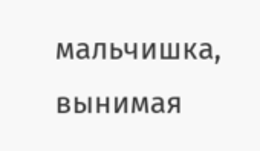мальчишка, вынимая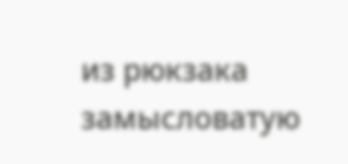из рюкзака замысловатую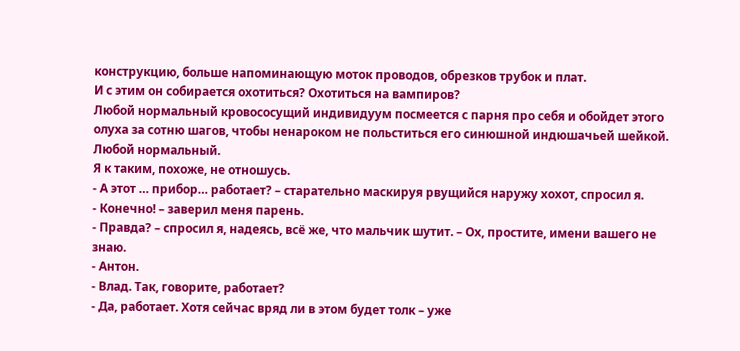конструкцию, больше напоминающую моток проводов, обрезков трубок и плат.
И с этим он собирается охотиться? Охотиться на вампиров?
Любой нормальный кровососущий индивидуум посмеется с парня про себя и обойдет этого олуха за сотню шагов, чтобы ненароком не польститься его синюшной индюшачьей шейкой.
Любой нормальный.
Я к таким, похоже, не отношусь.
- А этот … прибор… работает? – старательно маскируя рвущийся наружу хохот, спросил я.
- Конечно! – заверил меня парень.
- Правда? – спросил я, надеясь, всё же, что мальчик шутит. – Ох, простите, имени вашего не знаю.
- Антон.
- Влад. Так, говорите, работает?
- Да, работает. Хотя сейчас вряд ли в этом будет толк – уже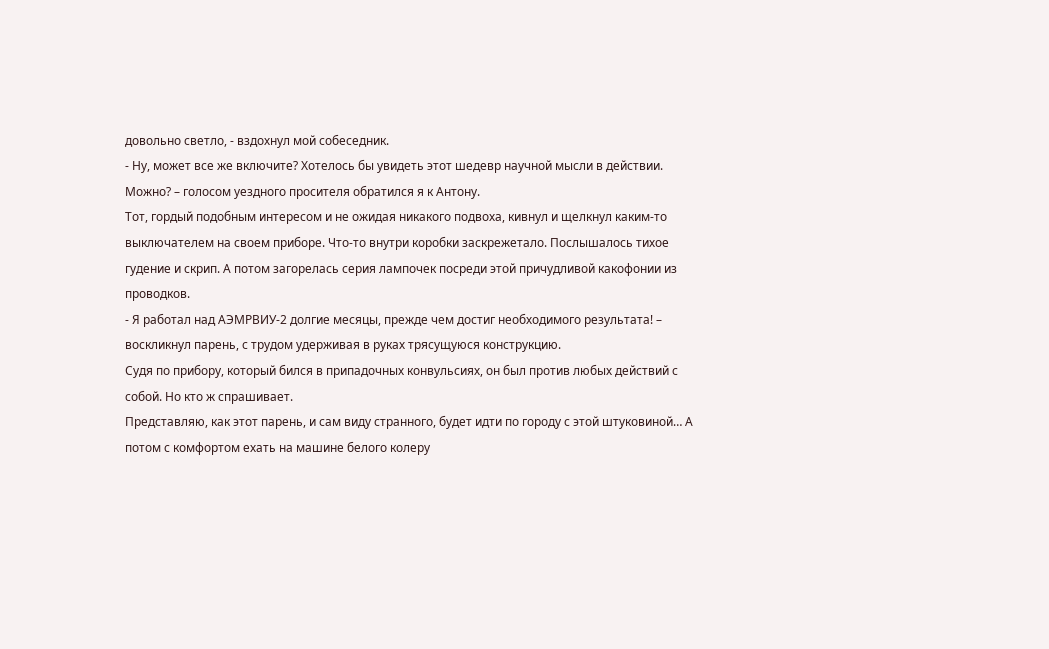довольно светло, - вздохнул мой собеседник.
- Ну, может все же включите? Хотелось бы увидеть этот шедевр научной мысли в действии. Можно? – голосом уездного просителя обратился я к Антону.
Тот, гордый подобным интересом и не ожидая никакого подвоха, кивнул и щелкнул каким-то выключателем на своем приборе. Что-то внутри коробки заскрежетало. Послышалось тихое гудение и скрип. А потом загорелась серия лампочек посреди этой причудливой какофонии из проводков.
- Я работал над АЭМРВИУ-2 долгие месяцы, прежде чем достиг необходимого результата! – воскликнул парень, с трудом удерживая в руках трясущуюся конструкцию.
Судя по прибору, который бился в припадочных конвульсиях, он был против любых действий с собой. Но кто ж спрашивает.
Представляю, как этот парень, и сам виду странного, будет идти по городу с этой штуковиной… А потом с комфортом ехать на машине белого колеру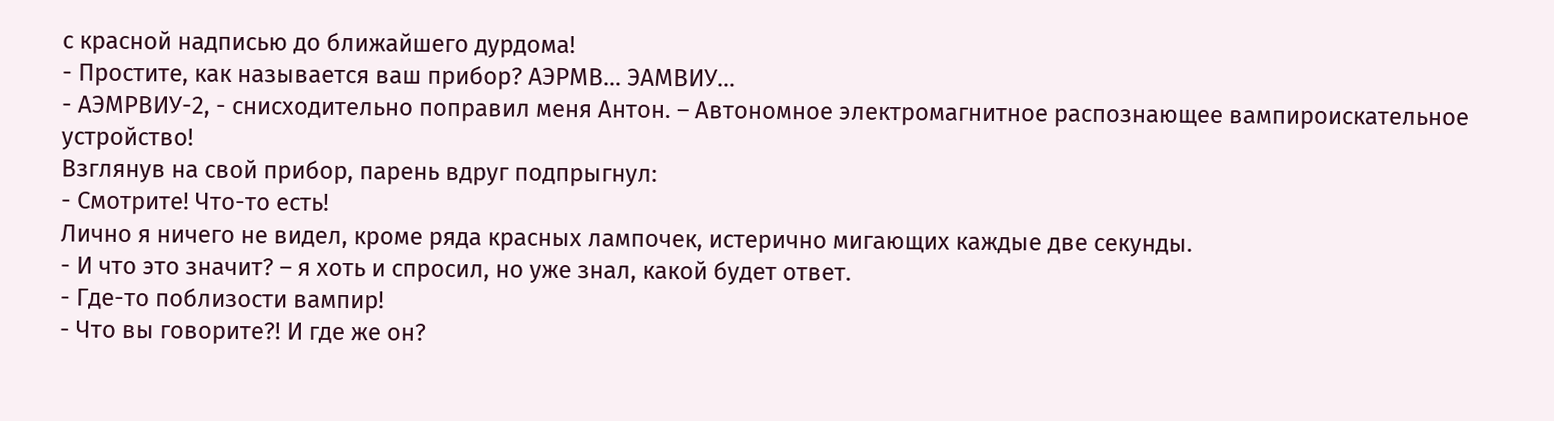с красной надписью до ближайшего дурдома!
- Простите, как называется ваш прибор? АЭРМВ… ЭАМВИУ…
- АЭМРВИУ-2, - снисходительно поправил меня Антон. – Автономное электромагнитное распознающее вампироискательное устройство!
Взглянув на свой прибор, парень вдруг подпрыгнул:
- Смотрите! Что-то есть!
Лично я ничего не видел, кроме ряда красных лампочек, истерично мигающих каждые две секунды.
- И что это значит? – я хоть и спросил, но уже знал, какой будет ответ.
- Где-то поблизости вампир!
- Что вы говорите?! И где же он?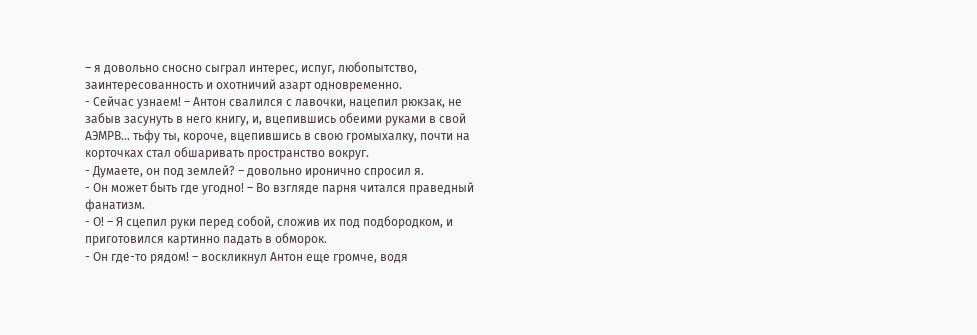– я довольно сносно сыграл интерес, испуг, любопытство, заинтересованность и охотничий азарт одновременно.
- Сейчас узнаем! – Антон свалился с лавочки, нацепил рюкзак, не забыв засунуть в него книгу, и, вцепившись обеими руками в свой АЭМРВ… тьфу ты, короче, вцепившись в свою громыхалку, почти на корточках стал обшаривать пространство вокруг.
- Думаете, он под землей? – довольно иронично спросил я.
- Он может быть где угодно! – Во взгляде парня читался праведный фанатизм.
- О! – Я сцепил руки перед собой, сложив их под подбородком, и приготовился картинно падать в обморок.
- Он где-то рядом! – воскликнул Антон еще громче, водя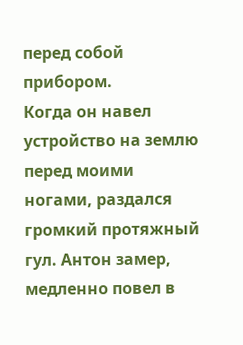перед собой прибором.
Когда он навел устройство на землю перед моими ногами, раздался громкий протяжный гул. Антон замер, медленно повел в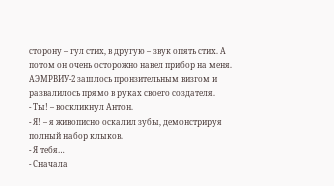сторону – гул стих, в другую – звук опять стих. А потом он очень осторожно навел прибор на меня. АЭМРВИУ-2 зашлось пронзительным визгом и развалилось прямо в руках своего создателя.
- Ты! – воскликнул Антон.
- Я! – я живописно оскалил зубы, демонстрируя полный набор клыков.
- Я тебя…
- Сначала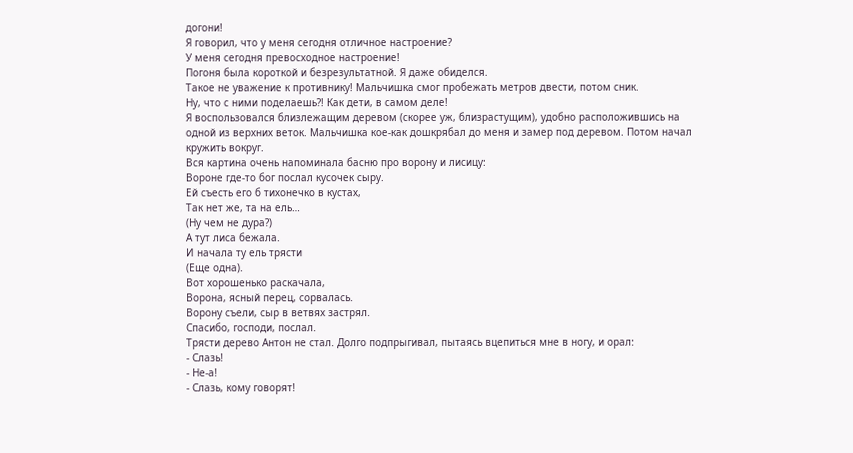догони!
Я говорил, что у меня сегодня отличное настроение?
У меня сегодня превосходное настроение!
Погоня была короткой и безрезультатной. Я даже обиделся.
Такое не уважение к противнику! Мальчишка смог пробежать метров двести, потом сник.
Ну, что с ними поделаешь?! Как дети, в самом деле!
Я воспользовался близлежащим деревом (скорее уж, близрастущим), удобно расположившись на одной из верхних веток. Мальчишка кое-как дошкрябал до меня и замер под деревом. Потом начал кружить вокруг.
Вся картина очень напоминала басню про ворону и лисицу:
Вороне где-то бог послал кусочек сыру.
Ей съесть его б тихонечко в кустах,
Так нет же, та на ель…
(Ну чем не дура?)
А тут лиса бежала.
И начала ту ель трясти
(Еще одна).
Вот хорошенько раскачала,
Ворона, ясный перец, сорвалась.
Ворону съели, сыр в ветвях застрял.
Спасибо, господи, послал.
Трясти дерево Антон не стал. Долго подпрыгивал, пытаясь вцепиться мне в ногу, и орал:
- Слазь!
- Не-а!
- Слазь, кому говорят!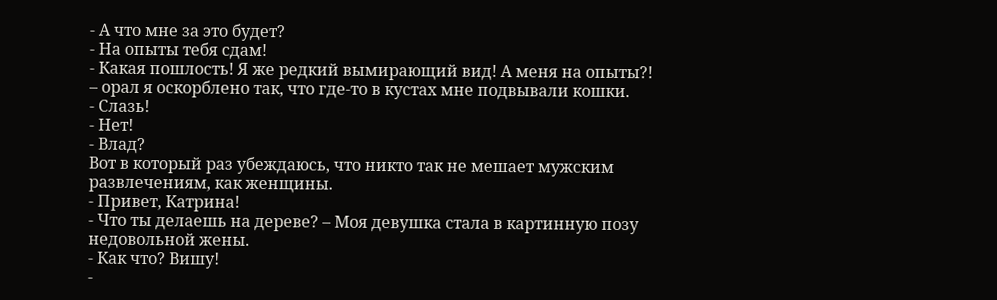- А что мне за это будет?
- На опыты тебя сдам!
- Какая пошлость! Я же редкий вымирающий вид! А меня на опыты?! – орал я оскорблено так, что где-то в кустах мне подвывали кошки.
- Слазь!
- Нет!
- Влад?
Вот в который раз убеждаюсь, что никто так не мешает мужским развлечениям, как женщины.
- Привет, Катрина!
- Что ты делаешь на дереве? – Моя девушка стала в картинную позу недовольной жены.
- Как что? Вишу!
-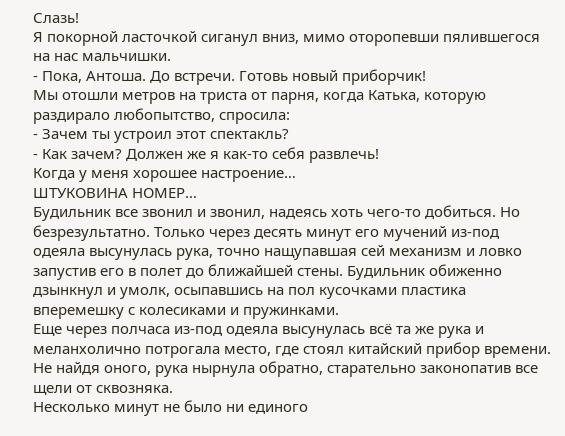Слазь!
Я покорной ласточкой сиганул вниз, мимо оторопевши пялившегося на нас мальчишки.
- Пока, Антоша. До встречи. Готовь новый приборчик!
Мы отошли метров на триста от парня, когда Катька, которую раздирало любопытство, спросила:
- Зачем ты устроил этот спектакль?
- Как зачем? Должен же я как-то себя развлечь!
Когда у меня хорошее настроение…
ШТУКОВИНА НОМЕР…
Будильник все звонил и звонил, надеясь хоть чего-то добиться. Но безрезультатно. Только через десять минут его мучений из-под одеяла высунулась рука, точно нащупавшая сей механизм и ловко запустив его в полет до ближайшей стены. Будильник обиженно дзынкнул и умолк, осыпавшись на пол кусочками пластика вперемешку с колесиками и пружинками.
Еще через полчаса из-под одеяла высунулась всё та же рука и меланхолично потрогала место, где стоял китайский прибор времени. Не найдя оного, рука нырнула обратно, старательно законопатив все щели от сквозняка.
Несколько минут не было ни единого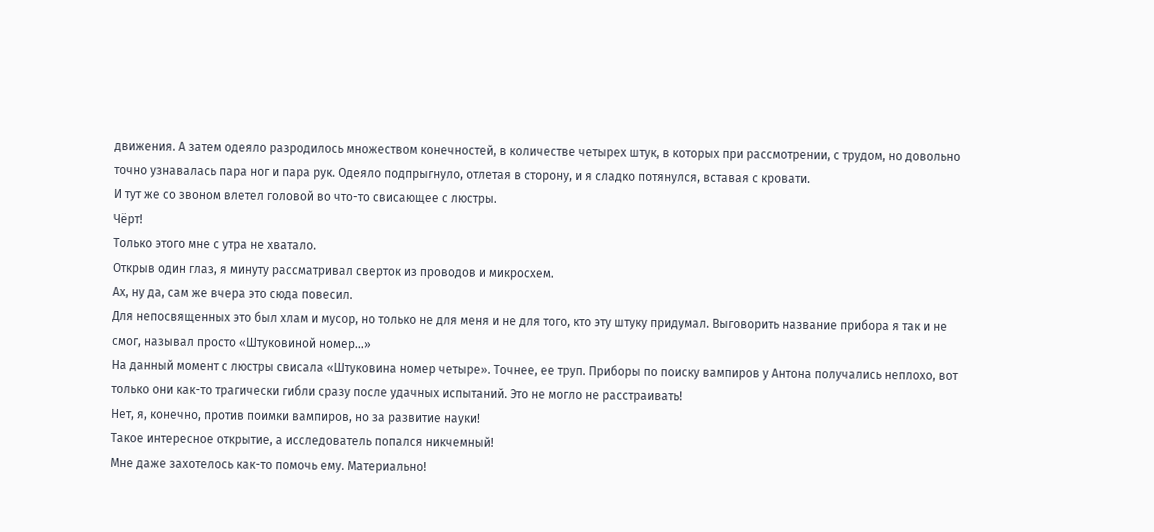движения. А затем одеяло разродилось множеством конечностей, в количестве четырех штук, в которых при рассмотрении, с трудом, но довольно точно узнавалась пара ног и пара рук. Одеяло подпрыгнуло, отлетая в сторону, и я сладко потянулся, вставая с кровати.
И тут же со звоном влетел головой во что-то свисающее с люстры.
Чёрт!
Только этого мне с утра не хватало.
Открыв один глаз, я минуту рассматривал сверток из проводов и микросхем.
Ах, ну да, сам же вчера это сюда повесил.
Для непосвященных это был хлам и мусор, но только не для меня и не для того, кто эту штуку придумал. Выговорить название прибора я так и не смог, называл просто «Штуковиной номер…»
На данный момент с люстры свисала «Штуковина номер четыре». Точнее, ее труп. Приборы по поиску вампиров у Антона получались неплохо, вот только они как-то трагически гибли сразу после удачных испытаний. Это не могло не расстраивать!
Нет, я, конечно, против поимки вампиров, но за развитие науки!
Такое интересное открытие, а исследователь попался никчемный!
Мне даже захотелось как-то помочь ему. Материально!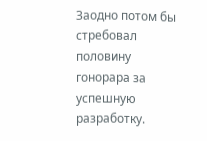Заодно потом бы стребовал половину гонорара за успешную разработку.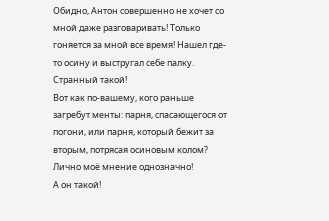Обидно, Антон совершенно не хочет со мной даже разговаривать! Только гоняется за мной все время! Нашел где-то осину и выстругал себе палку. Странный такой!
Вот как по-вашему, кого раньше загребут менты: парня, спасающегося от погони, или парня, который бежит за вторым, потрясая осиновым колом?
Лично моё мнение однозначно!
А он такой!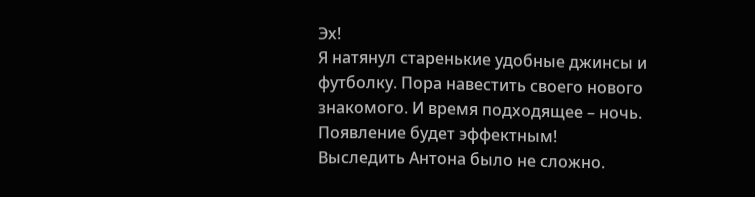Эх!
Я натянул старенькие удобные джинсы и футболку. Пора навестить своего нового знакомого. И время подходящее – ночь. Появление будет эффектным!
Выследить Антона было не сложно.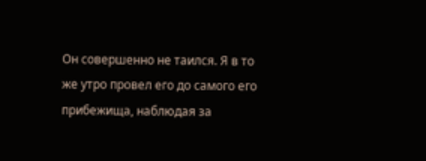Он совершенно не таился. Я в то же утро провел его до самого его прибежища, наблюдая за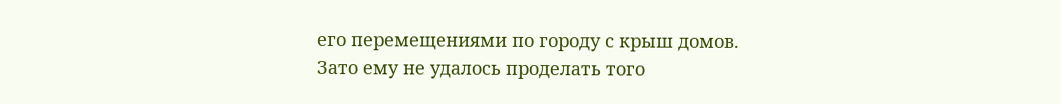его перемещениями по городу с крыш домов.
Зато ему не удалось проделать того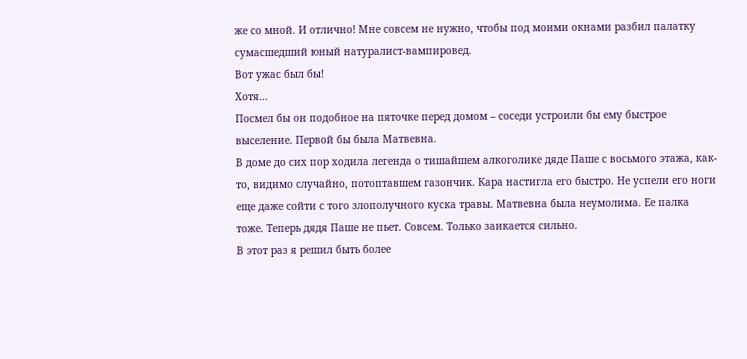же со мной. И отлично! Мне совсем не нужно, чтобы под моими окнами разбил палатку сумасшедший юный натуралист-вампировед.
Вот ужас был бы!
Хотя…
Посмел бы он подобное на пяточке перед домом – соседи устроили бы ему быстрое выселение. Первой бы была Матвевна.
В доме до сих пор ходила легенда о тишайшем алкоголике дяде Паше с восьмого этажа, как-то, видимо случайно, потоптавшем газончик. Кара настигла его быстро. Не успели его ноги еще даже сойти с того злополучного куска травы. Матвевна была неумолима. Ее палка тоже. Теперь дядя Паше не пьет. Совсем. Только заикается сильно.
В этот раз я решил быть более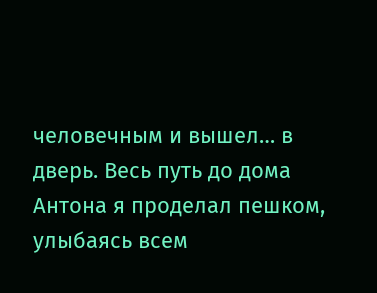человечным и вышел… в дверь. Весь путь до дома Антона я проделал пешком, улыбаясь всем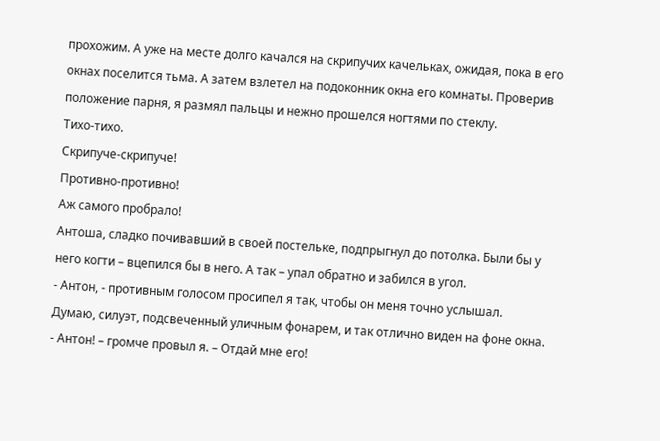прохожим. А уже на месте долго качался на скрипучих качельках, ожидая, пока в его окнах поселится тьма. А затем взлетел на подоконник окна его комнаты. Проверив положение парня, я размял пальцы и нежно прошелся ногтями по стеклу.
Тихо-тихо.
Скрипуче-скрипуче!
Противно-противно!
Аж самого пробрало!
Антоша, сладко почивавший в своей постельке, подпрыгнул до потолка. Были бы у него когти – вцепился бы в него. А так – упал обратно и забился в угол.
- Антон, - противным голосом просипел я так, чтобы он меня точно услышал.
Думаю, силуэт, подсвеченный уличным фонарем, и так отлично виден на фоне окна.
- Антон! – громче провыл я. – Отдай мне его!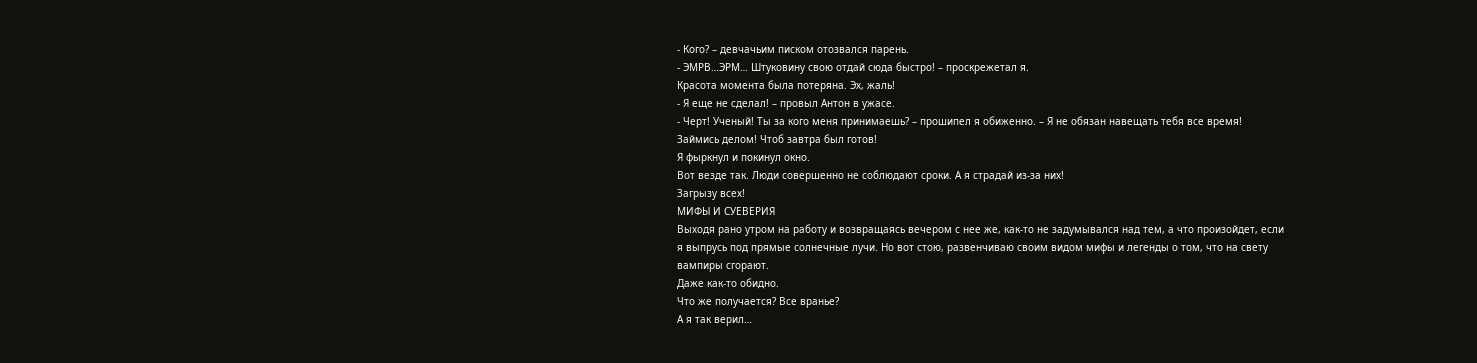- Кого? – девчачьим писком отозвался парень.
- ЭМРВ…ЭРМ… Штуковину свою отдай сюда быстро! – проскрежетал я.
Красота момента была потеряна. Эх, жаль!
- Я еще не сделал! – провыл Антон в ужасе.
- Черт! Ученый! Ты за кого меня принимаешь? – прошипел я обиженно. – Я не обязан навещать тебя все время! Займись делом! Чтоб завтра был готов!
Я фыркнул и покинул окно.
Вот везде так. Люди совершенно не соблюдают сроки. А я страдай из-за них!
Загрызу всех!
МИФЫ И СУЕВЕРИЯ
Выходя рано утром на работу и возвращаясь вечером с нее же, как-то не задумывался над тем, а что произойдет, если я выпрусь под прямые солнечные лучи. Но вот стою, развенчиваю своим видом мифы и легенды о том, что на свету вампиры сгорают.
Даже как-то обидно.
Что же получается? Все вранье?
А я так верил…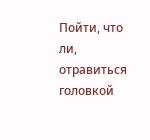Пойти, что ли, отравиться головкой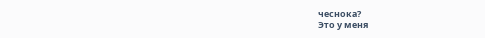чеснока?
Это у меня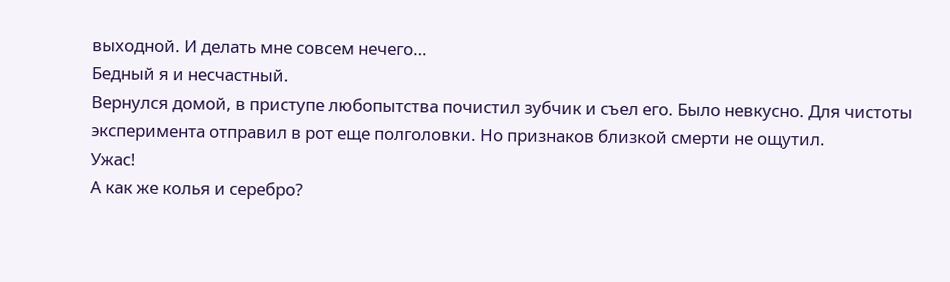выходной. И делать мне совсем нечего…
Бедный я и несчастный.
Вернулся домой, в приступе любопытства почистил зубчик и съел его. Было невкусно. Для чистоты эксперимента отправил в рот еще полголовки. Но признаков близкой смерти не ощутил.
Ужас!
А как же колья и серебро?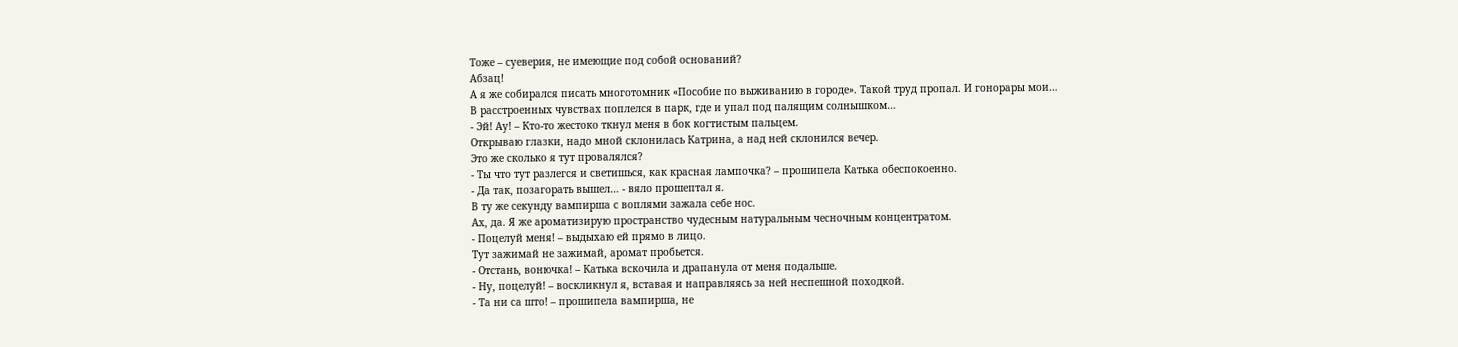Тоже – суеверия, не имеющие под собой оснований?
Абзац!
А я же собирался писать многотомник «Пособие по выживанию в городе». Такой труд пропал. И гонорары мои…
В расстроенных чувствах поплелся в парк, где и упал под палящим солнышком…
- Эй! Ау! – Кто-то жестоко ткнул меня в бок когтистым пальцем.
Открываю глазки, надо мной склонилась Катрина, а над ней склонился вечер.
Это же сколько я тут провалялся?
- Ты что тут разлегся и светишься, как красная лампочка? – прошипела Катька обеспокоенно.
- Да так, позагорать вышел… - вяло прошептал я.
В ту же секунду вампирша с воплями зажала себе нос.
Ах, да. Я же ароматизирую пространство чудесным натуральным чесночным концентратом.
- Поцелуй меня! – выдыхаю ей прямо в лицо.
Тут зажимай не зажимай, аромат пробьется.
- Отстань, вонючка! – Катька вскочила и драпанула от меня подальше.
- Ну, поцелуй! – воскликнул я, вставая и направляясь за ней неспешной походкой.
- Та ни са што! – прошипела вампирша, не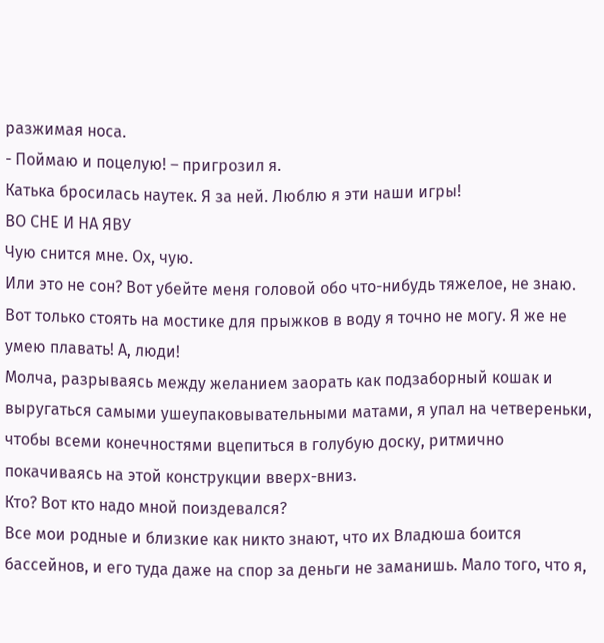разжимая носа.
- Поймаю и поцелую! – пригрозил я.
Катька бросилась наутек. Я за ней. Люблю я эти наши игры!
ВО СНЕ И НА ЯВУ
Чую снится мне. Ох, чую.
Или это не сон? Вот убейте меня головой обо что-нибудь тяжелое, не знаю.
Вот только стоять на мостике для прыжков в воду я точно не могу. Я же не умею плавать! А, люди!
Молча, разрываясь между желанием заорать как подзаборный кошак и выругаться самыми ушеупаковывательными матами, я упал на четвереньки, чтобы всеми конечностями вцепиться в голубую доску, ритмично покачиваясь на этой конструкции вверх-вниз.
Кто? Вот кто надо мной поиздевался?
Все мои родные и близкие как никто знают, что их Владюша боится бассейнов, и его туда даже на спор за деньги не заманишь. Мало того, что я,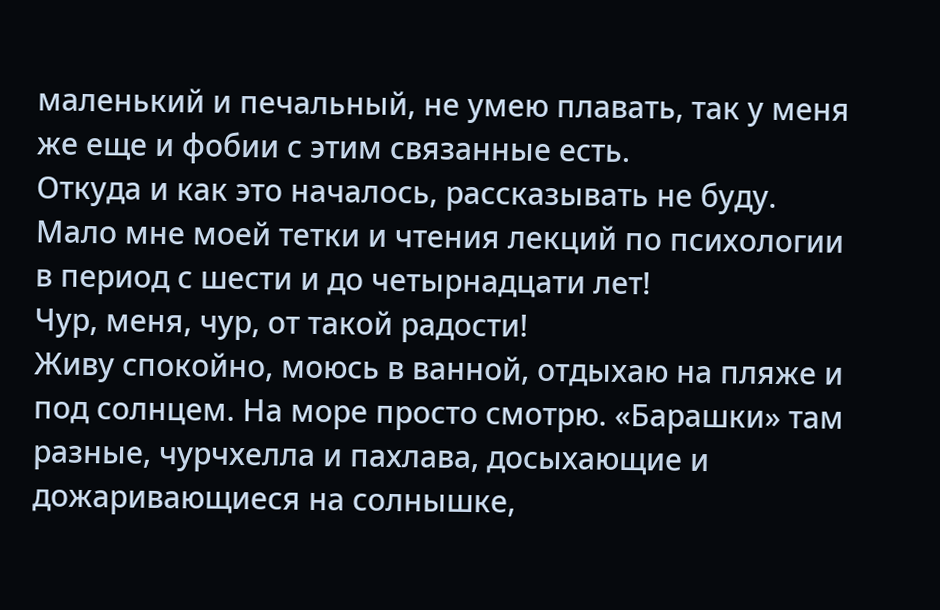маленький и печальный, не умею плавать, так у меня же еще и фобии с этим связанные есть.
Откуда и как это началось, рассказывать не буду. Мало мне моей тетки и чтения лекций по психологии в период с шести и до четырнадцати лет!
Чур, меня, чур, от такой радости!
Живу спокойно, моюсь в ванной, отдыхаю на пляже и под солнцем. На море просто смотрю. «Барашки» там разные, чурчхелла и пахлава, досыхающие и дожаривающиеся на солнышке,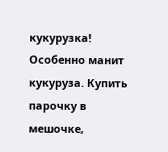кукурузка! Особенно манит кукуруза. Купить парочку в мешочке,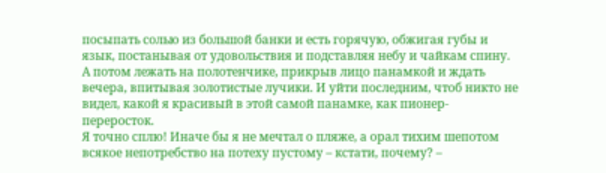посыпать солью из большой банки и есть горячую, обжигая губы и язык, постанывая от удовольствия и подставляя небу и чайкам спину. А потом лежать на полотенчике, прикрыв лицо панамкой и ждать вечера, впитывая золотистые лучики. И уйти последним, чтоб никто не видел, какой я красивый в этой самой панамке, как пионер-переросток.
Я точно сплю! Иначе бы я не мечтал о пляже, а орал тихим шепотом всякое непотребство на потеху пустому – кстати, почему? –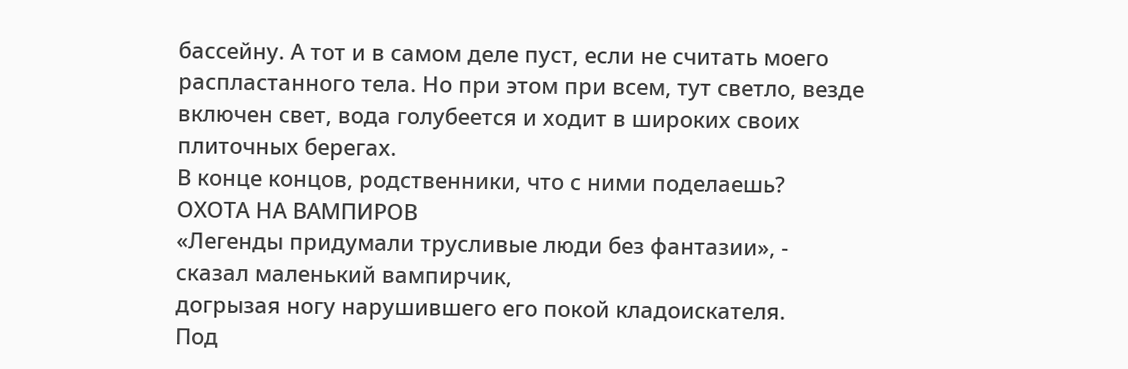бассейну. А тот и в самом деле пуст, если не считать моего распластанного тела. Но при этом при всем, тут светло, везде включен свет, вода голубеется и ходит в широких своих плиточных берегах.
В конце концов, родственники, что с ними поделаешь?
ОХОТА НА ВАМПИРОВ
«Легенды придумали трусливые люди без фантазии», -
сказал маленький вампирчик,
догрызая ногу нарушившего его покой кладоискателя.
Под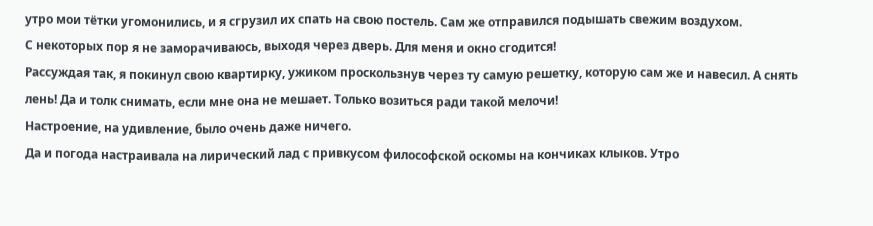утро мои тётки угомонились, и я сгрузил их спать на свою постель. Сам же отправился подышать свежим воздухом.
С некоторых пор я не заморачиваюсь, выходя через дверь. Для меня и окно сгодится!
Рассуждая так, я покинул свою квартирку, ужиком проскользнув через ту самую решетку, которую сам же и навесил. А снять лень! Да и толк снимать, если мне она не мешает. Только возиться ради такой мелочи!
Настроение, на удивление, было очень даже ничего.
Да и погода настраивала на лирический лад с привкусом философской оскомы на кончиках клыков. Утро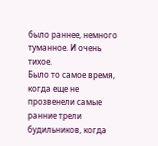было раннее, немного туманное. И очень тихое.
Было то самое время, когда еще не прозвенели самые ранние трели будильников, когда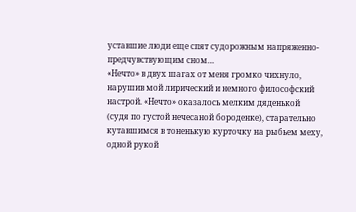уставшие люди еще спят судорожным напряженно-предчувствующим сном…
«Нечто» в двух шагах от меня громко чихнуло, нарушив мой лирический и немного философский настрой. «Нечто» оказалось мелким дяденькой (судя по густой нечесаной бороденке), старательно кутавшимся в тоненькую курточку на рыбьем меху, одной рукой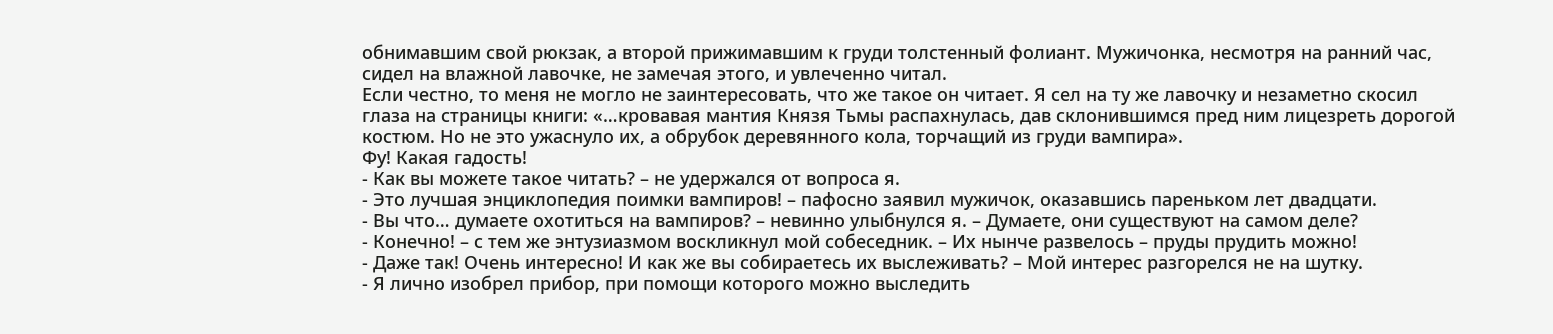обнимавшим свой рюкзак, а второй прижимавшим к груди толстенный фолиант. Мужичонка, несмотря на ранний час, сидел на влажной лавочке, не замечая этого, и увлеченно читал.
Если честно, то меня не могло не заинтересовать, что же такое он читает. Я сел на ту же лавочку и незаметно скосил глаза на страницы книги: «…кровавая мантия Князя Тьмы распахнулась, дав склонившимся пред ним лицезреть дорогой костюм. Но не это ужаснуло их, а обрубок деревянного кола, торчащий из груди вампира».
Фу! Какая гадость!
- Как вы можете такое читать? – не удержался от вопроса я.
- Это лучшая энциклопедия поимки вампиров! – пафосно заявил мужичок, оказавшись пареньком лет двадцати.
- Вы что… думаете охотиться на вампиров? – невинно улыбнулся я. – Думаете, они существуют на самом деле?
- Конечно! – с тем же энтузиазмом воскликнул мой собеседник. – Их нынче развелось – пруды прудить можно!
- Даже так! Очень интересно! И как же вы собираетесь их выслеживать? – Мой интерес разгорелся не на шутку.
- Я лично изобрел прибор, при помощи которого можно выследить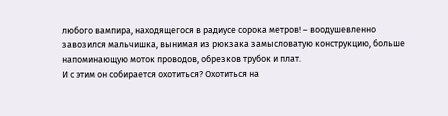любого вампира, находящегося в радиусе сорока метров! – воодушевленно завозился мальчишка, вынимая из рюкзака замысловатую конструкцию, больше напоминающую моток проводов, обрезков трубок и плат.
И с этим он собирается охотиться? Охотиться на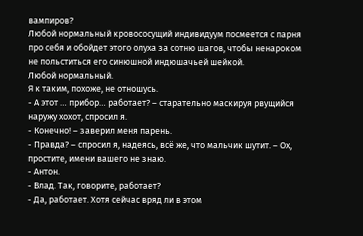вампиров?
Любой нормальный кровососущий индивидуум посмеется с парня про себя и обойдет этого олуха за сотню шагов, чтобы ненароком не польститься его синюшной индюшачьей шейкой.
Любой нормальный.
Я к таким, похоже, не отношусь.
- А этот … прибор… работает? – старательно маскируя рвущийся наружу хохот, спросил я.
- Конечно! – заверил меня парень.
- Правда? – спросил я, надеясь, всё же, что мальчик шутит. – Ох, простите, имени вашего не знаю.
- Антон.
- Влад. Так, говорите, работает?
- Да, работает. Хотя сейчас вряд ли в этом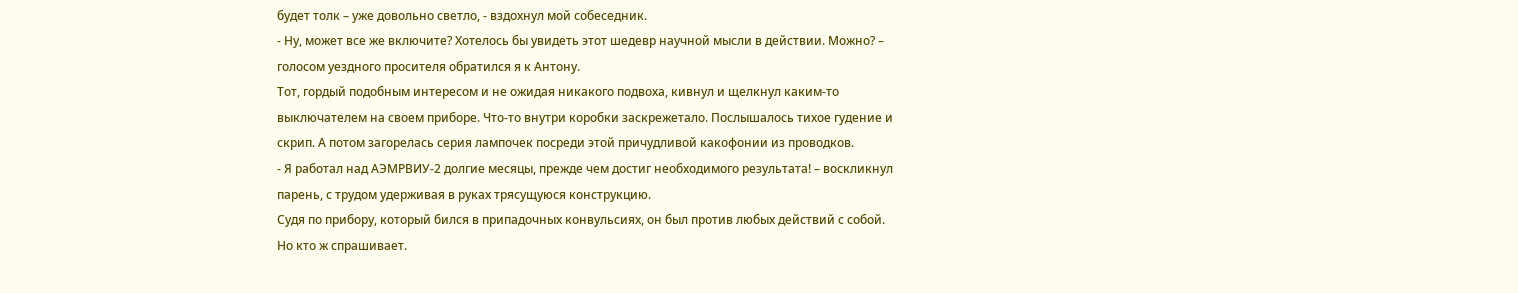будет толк – уже довольно светло, - вздохнул мой собеседник.
- Ну, может все же включите? Хотелось бы увидеть этот шедевр научной мысли в действии. Можно? – голосом уездного просителя обратился я к Антону.
Тот, гордый подобным интересом и не ожидая никакого подвоха, кивнул и щелкнул каким-то выключателем на своем приборе. Что-то внутри коробки заскрежетало. Послышалось тихое гудение и скрип. А потом загорелась серия лампочек посреди этой причудливой какофонии из проводков.
- Я работал над АЭМРВИУ-2 долгие месяцы, прежде чем достиг необходимого результата! – воскликнул парень, с трудом удерживая в руках трясущуюся конструкцию.
Судя по прибору, который бился в припадочных конвульсиях, он был против любых действий с собой. Но кто ж спрашивает.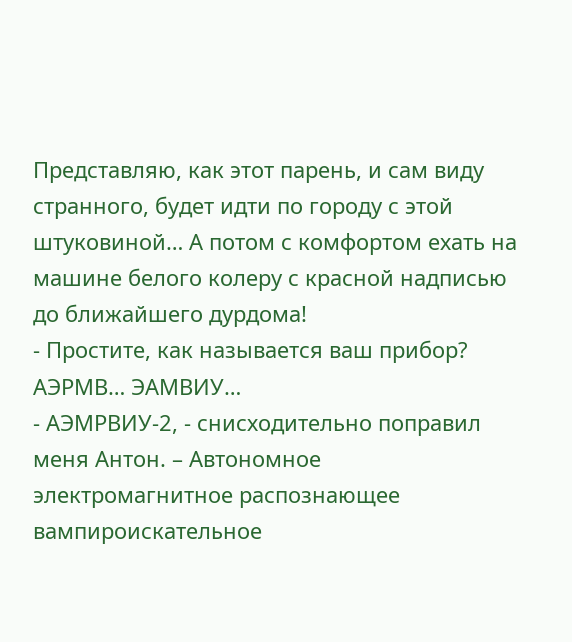Представляю, как этот парень, и сам виду странного, будет идти по городу с этой штуковиной… А потом с комфортом ехать на машине белого колеру с красной надписью до ближайшего дурдома!
- Простите, как называется ваш прибор? АЭРМВ… ЭАМВИУ…
- АЭМРВИУ-2, - снисходительно поправил меня Антон. – Автономное электромагнитное распознающее вампироискательное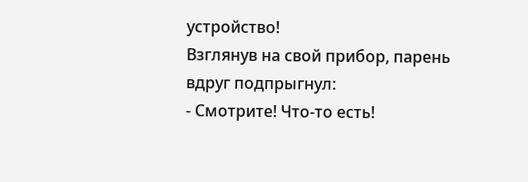устройство!
Взглянув на свой прибор, парень вдруг подпрыгнул:
- Смотрите! Что-то есть!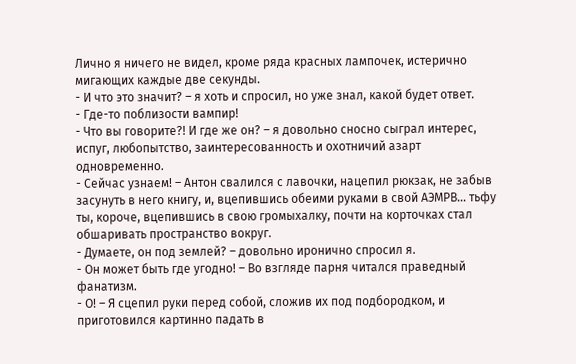Лично я ничего не видел, кроме ряда красных лампочек, истерично мигающих каждые две секунды.
- И что это значит? – я хоть и спросил, но уже знал, какой будет ответ.
- Где-то поблизости вампир!
- Что вы говорите?! И где же он? – я довольно сносно сыграл интерес, испуг, любопытство, заинтересованность и охотничий азарт одновременно.
- Сейчас узнаем! – Антон свалился с лавочки, нацепил рюкзак, не забыв засунуть в него книгу, и, вцепившись обеими руками в свой АЭМРВ… тьфу ты, короче, вцепившись в свою громыхалку, почти на корточках стал обшаривать пространство вокруг.
- Думаете, он под землей? – довольно иронично спросил я.
- Он может быть где угодно! – Во взгляде парня читался праведный фанатизм.
- О! – Я сцепил руки перед собой, сложив их под подбородком, и приготовился картинно падать в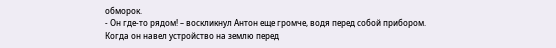обморок.
- Он где-то рядом! – воскликнул Антон еще громче, водя перед собой прибором.
Когда он навел устройство на землю перед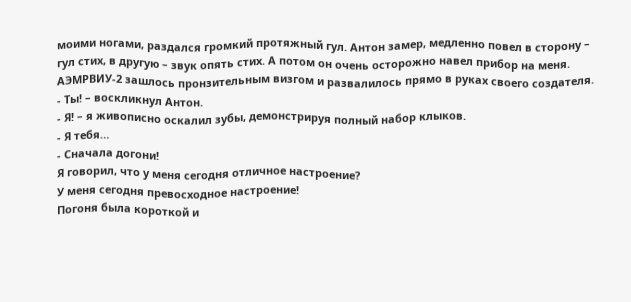моими ногами, раздался громкий протяжный гул. Антон замер, медленно повел в сторону – гул стих, в другую – звук опять стих. А потом он очень осторожно навел прибор на меня. АЭМРВИУ-2 зашлось пронзительным визгом и развалилось прямо в руках своего создателя.
- Ты! – воскликнул Антон.
- Я! – я живописно оскалил зубы, демонстрируя полный набор клыков.
- Я тебя…
- Сначала догони!
Я говорил, что у меня сегодня отличное настроение?
У меня сегодня превосходное настроение!
Погоня была короткой и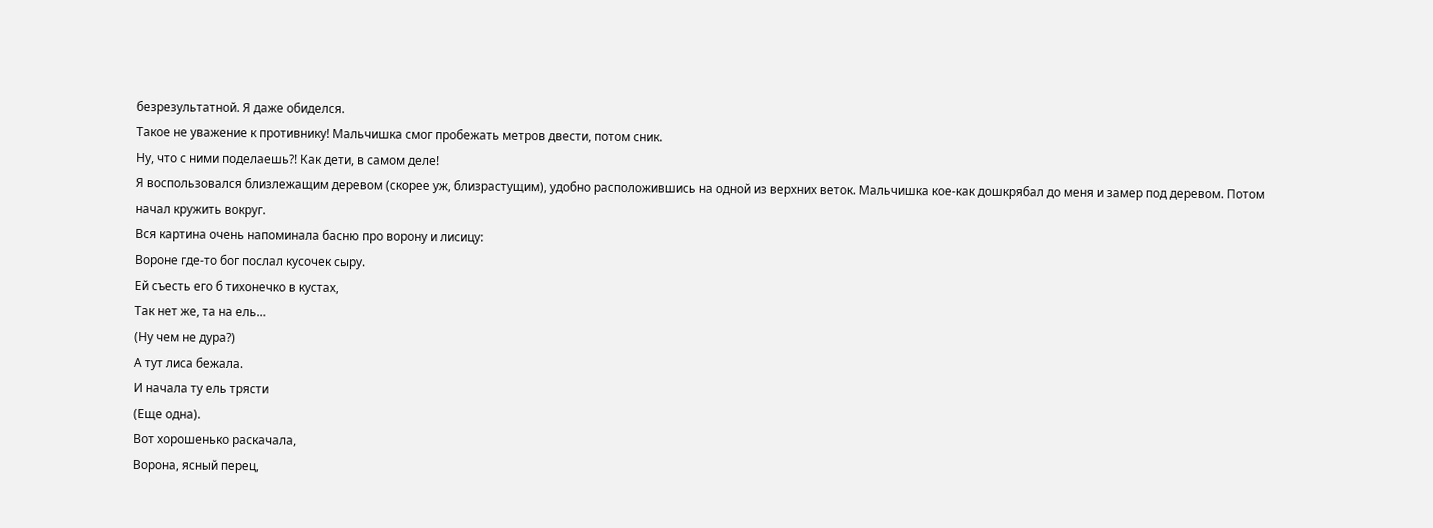безрезультатной. Я даже обиделся.
Такое не уважение к противнику! Мальчишка смог пробежать метров двести, потом сник.
Ну, что с ними поделаешь?! Как дети, в самом деле!
Я воспользовался близлежащим деревом (скорее уж, близрастущим), удобно расположившись на одной из верхних веток. Мальчишка кое-как дошкрябал до меня и замер под деревом. Потом начал кружить вокруг.
Вся картина очень напоминала басню про ворону и лисицу:
Вороне где-то бог послал кусочек сыру.
Ей съесть его б тихонечко в кустах,
Так нет же, та на ель…
(Ну чем не дура?)
А тут лиса бежала.
И начала ту ель трясти
(Еще одна).
Вот хорошенько раскачала,
Ворона, ясный перец,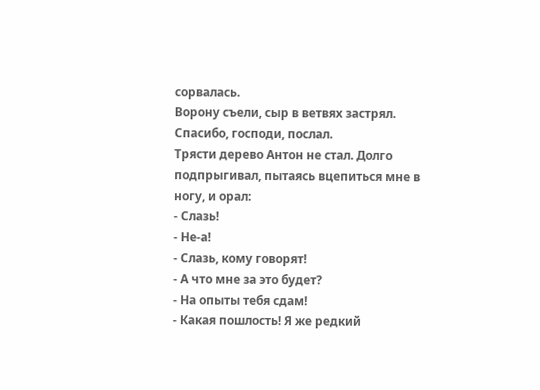сорвалась.
Ворону съели, сыр в ветвях застрял.
Спасибо, господи, послал.
Трясти дерево Антон не стал. Долго подпрыгивал, пытаясь вцепиться мне в ногу, и орал:
- Слазь!
- Не-а!
- Слазь, кому говорят!
- А что мне за это будет?
- На опыты тебя сдам!
- Какая пошлость! Я же редкий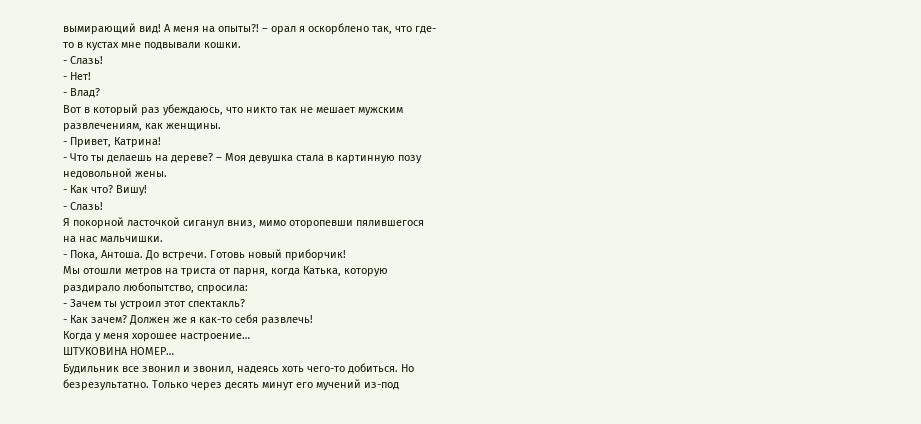вымирающий вид! А меня на опыты?! – орал я оскорблено так, что где-то в кустах мне подвывали кошки.
- Слазь!
- Нет!
- Влад?
Вот в который раз убеждаюсь, что никто так не мешает мужским развлечениям, как женщины.
- Привет, Катрина!
- Что ты делаешь на дереве? – Моя девушка стала в картинную позу недовольной жены.
- Как что? Вишу!
- Слазь!
Я покорной ласточкой сиганул вниз, мимо оторопевши пялившегося на нас мальчишки.
- Пока, Антоша. До встречи. Готовь новый приборчик!
Мы отошли метров на триста от парня, когда Катька, которую раздирало любопытство, спросила:
- Зачем ты устроил этот спектакль?
- Как зачем? Должен же я как-то себя развлечь!
Когда у меня хорошее настроение…
ШТУКОВИНА НОМЕР…
Будильник все звонил и звонил, надеясь хоть чего-то добиться. Но безрезультатно. Только через десять минут его мучений из-под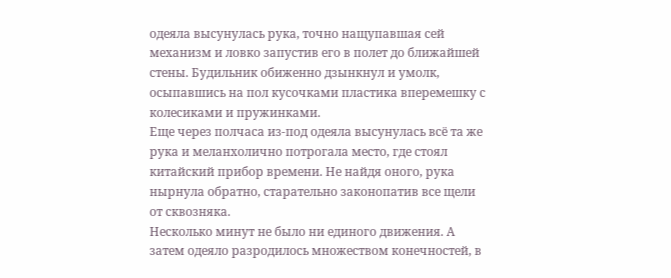одеяла высунулась рука, точно нащупавшая сей механизм и ловко запустив его в полет до ближайшей стены. Будильник обиженно дзынкнул и умолк, осыпавшись на пол кусочками пластика вперемешку с колесиками и пружинками.
Еще через полчаса из-под одеяла высунулась всё та же рука и меланхолично потрогала место, где стоял китайский прибор времени. Не найдя оного, рука нырнула обратно, старательно законопатив все щели от сквозняка.
Несколько минут не было ни единого движения. А затем одеяло разродилось множеством конечностей, в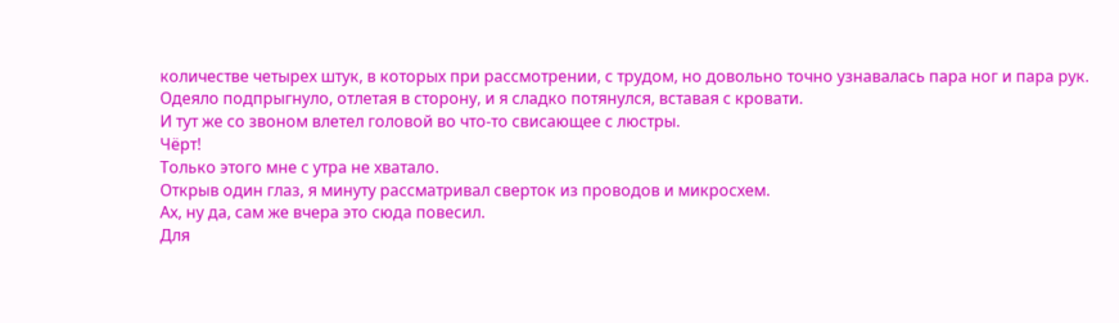количестве четырех штук, в которых при рассмотрении, с трудом, но довольно точно узнавалась пара ног и пара рук. Одеяло подпрыгнуло, отлетая в сторону, и я сладко потянулся, вставая с кровати.
И тут же со звоном влетел головой во что-то свисающее с люстры.
Чёрт!
Только этого мне с утра не хватало.
Открыв один глаз, я минуту рассматривал сверток из проводов и микросхем.
Ах, ну да, сам же вчера это сюда повесил.
Для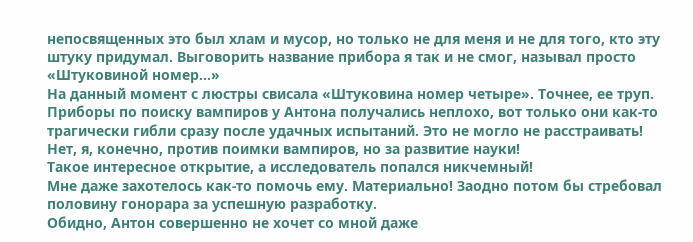непосвященных это был хлам и мусор, но только не для меня и не для того, кто эту штуку придумал. Выговорить название прибора я так и не смог, называл просто «Штуковиной номер…»
На данный момент с люстры свисала «Штуковина номер четыре». Точнее, ее труп. Приборы по поиску вампиров у Антона получались неплохо, вот только они как-то трагически гибли сразу после удачных испытаний. Это не могло не расстраивать!
Нет, я, конечно, против поимки вампиров, но за развитие науки!
Такое интересное открытие, а исследователь попался никчемный!
Мне даже захотелось как-то помочь ему. Материально! Заодно потом бы стребовал половину гонорара за успешную разработку.
Обидно, Антон совершенно не хочет со мной даже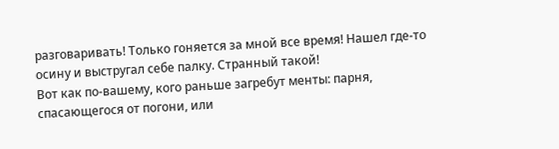разговаривать! Только гоняется за мной все время! Нашел где-то осину и выстругал себе палку. Странный такой!
Вот как по-вашему, кого раньше загребут менты: парня, спасающегося от погони, или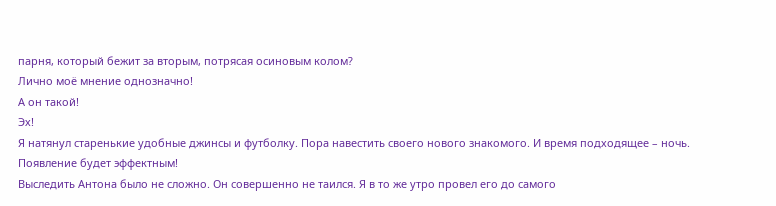парня, который бежит за вторым, потрясая осиновым колом?
Лично моё мнение однозначно!
А он такой!
Эх!
Я натянул старенькие удобные джинсы и футболку. Пора навестить своего нового знакомого. И время подходящее – ночь. Появление будет эффектным!
Выследить Антона было не сложно. Он совершенно не таился. Я в то же утро провел его до самого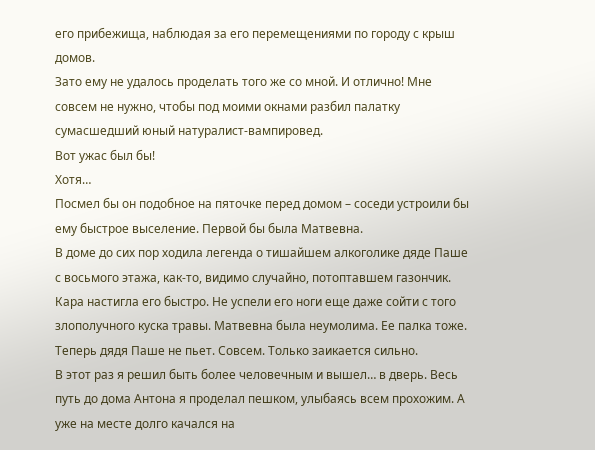его прибежища, наблюдая за его перемещениями по городу с крыш домов.
Зато ему не удалось проделать того же со мной. И отлично! Мне совсем не нужно, чтобы под моими окнами разбил палатку сумасшедший юный натуралист-вампировед.
Вот ужас был бы!
Хотя…
Посмел бы он подобное на пяточке перед домом – соседи устроили бы ему быстрое выселение. Первой бы была Матвевна.
В доме до сих пор ходила легенда о тишайшем алкоголике дяде Паше с восьмого этажа, как-то, видимо случайно, потоптавшем газончик. Кара настигла его быстро. Не успели его ноги еще даже сойти с того злополучного куска травы. Матвевна была неумолима. Ее палка тоже. Теперь дядя Паше не пьет. Совсем. Только заикается сильно.
В этот раз я решил быть более человечным и вышел… в дверь. Весь путь до дома Антона я проделал пешком, улыбаясь всем прохожим. А уже на месте долго качался на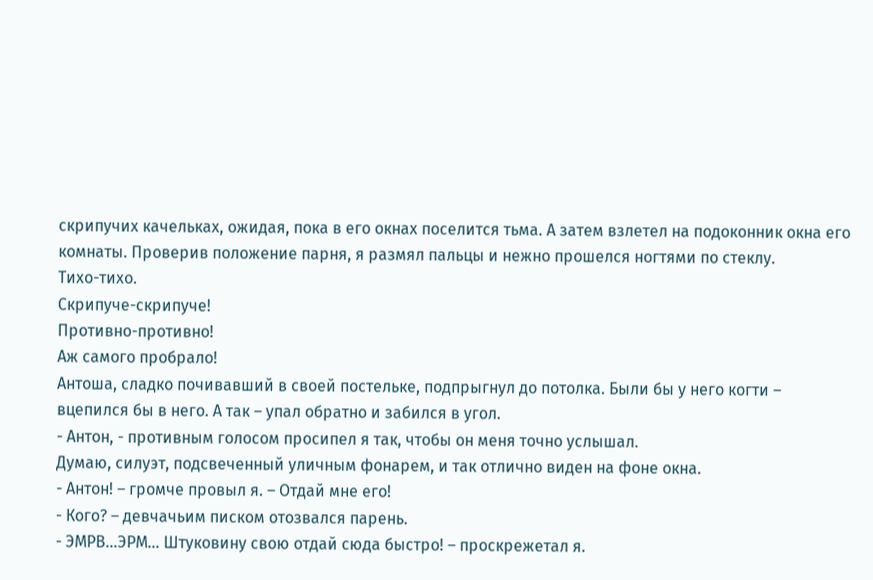скрипучих качельках, ожидая, пока в его окнах поселится тьма. А затем взлетел на подоконник окна его комнаты. Проверив положение парня, я размял пальцы и нежно прошелся ногтями по стеклу.
Тихо-тихо.
Скрипуче-скрипуче!
Противно-противно!
Аж самого пробрало!
Антоша, сладко почивавший в своей постельке, подпрыгнул до потолка. Были бы у него когти – вцепился бы в него. А так – упал обратно и забился в угол.
- Антон, - противным голосом просипел я так, чтобы он меня точно услышал.
Думаю, силуэт, подсвеченный уличным фонарем, и так отлично виден на фоне окна.
- Антон! – громче провыл я. – Отдай мне его!
- Кого? – девчачьим писком отозвался парень.
- ЭМРВ…ЭРМ… Штуковину свою отдай сюда быстро! – проскрежетал я.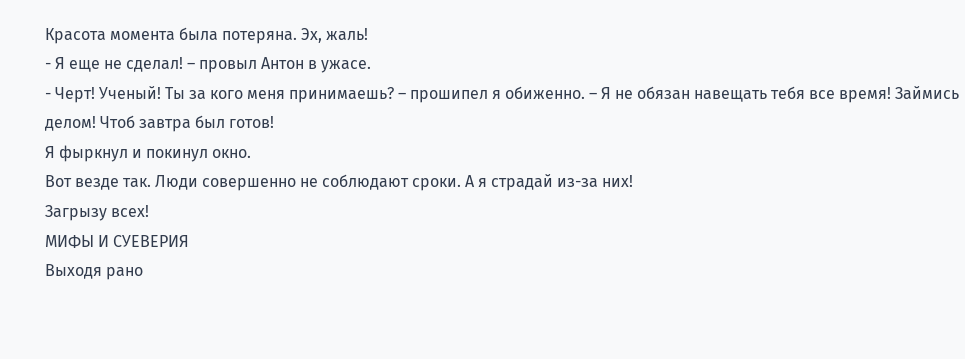Красота момента была потеряна. Эх, жаль!
- Я еще не сделал! – провыл Антон в ужасе.
- Черт! Ученый! Ты за кого меня принимаешь? – прошипел я обиженно. – Я не обязан навещать тебя все время! Займись делом! Чтоб завтра был готов!
Я фыркнул и покинул окно.
Вот везде так. Люди совершенно не соблюдают сроки. А я страдай из-за них!
Загрызу всех!
МИФЫ И СУЕВЕРИЯ
Выходя рано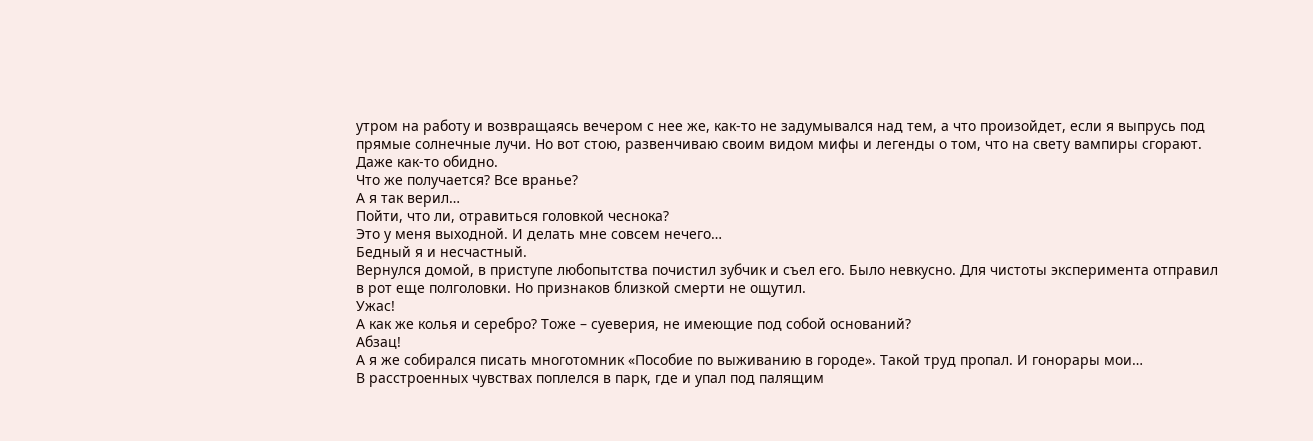утром на работу и возвращаясь вечером с нее же, как-то не задумывался над тем, а что произойдет, если я выпрусь под прямые солнечные лучи. Но вот стою, развенчиваю своим видом мифы и легенды о том, что на свету вампиры сгорают.
Даже как-то обидно.
Что же получается? Все вранье?
А я так верил…
Пойти, что ли, отравиться головкой чеснока?
Это у меня выходной. И делать мне совсем нечего…
Бедный я и несчастный.
Вернулся домой, в приступе любопытства почистил зубчик и съел его. Было невкусно. Для чистоты эксперимента отправил в рот еще полголовки. Но признаков близкой смерти не ощутил.
Ужас!
А как же колья и серебро? Тоже – суеверия, не имеющие под собой оснований?
Абзац!
А я же собирался писать многотомник «Пособие по выживанию в городе». Такой труд пропал. И гонорары мои…
В расстроенных чувствах поплелся в парк, где и упал под палящим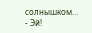солнышком…
- Эй!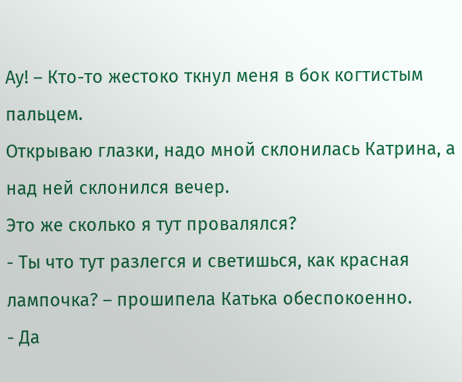Ау! – Кто-то жестоко ткнул меня в бок когтистым пальцем.
Открываю глазки, надо мной склонилась Катрина, а над ней склонился вечер.
Это же сколько я тут провалялся?
- Ты что тут разлегся и светишься, как красная лампочка? – прошипела Катька обеспокоенно.
- Да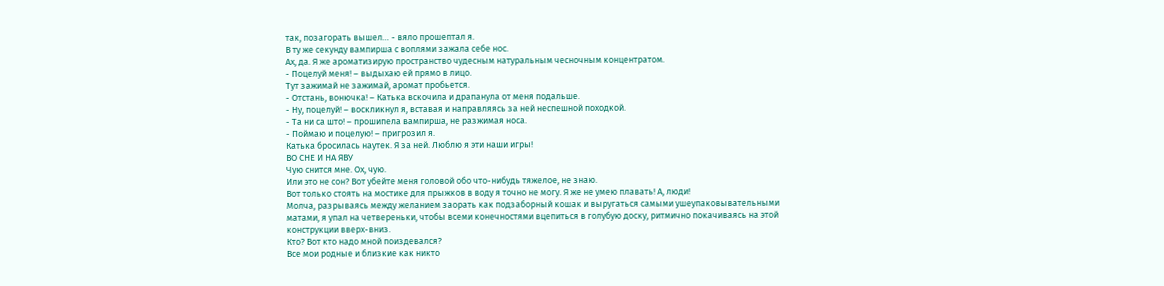так, позагорать вышел… - вяло прошептал я.
В ту же секунду вампирша с воплями зажала себе нос.
Ах, да. Я же ароматизирую пространство чудесным натуральным чесночным концентратом.
- Поцелуй меня! – выдыхаю ей прямо в лицо.
Тут зажимай не зажимай, аромат пробьется.
- Отстань, вонючка! – Катька вскочила и драпанула от меня подальше.
- Ну, поцелуй! – воскликнул я, вставая и направляясь за ней неспешной походкой.
- Та ни са што! – прошипела вампирша, не разжимая носа.
- Поймаю и поцелую! – пригрозил я.
Катька бросилась наутек. Я за ней. Люблю я эти наши игры!
ВО СНЕ И НА ЯВУ
Чую снится мне. Ох, чую.
Или это не сон? Вот убейте меня головой обо что-нибудь тяжелое, не знаю.
Вот только стоять на мостике для прыжков в воду я точно не могу. Я же не умею плавать! А, люди!
Молча, разрываясь между желанием заорать как подзаборный кошак и выругаться самыми ушеупаковывательными матами, я упал на четвереньки, чтобы всеми конечностями вцепиться в голубую доску, ритмично покачиваясь на этой конструкции вверх-вниз.
Кто? Вот кто надо мной поиздевался?
Все мои родные и близкие как никто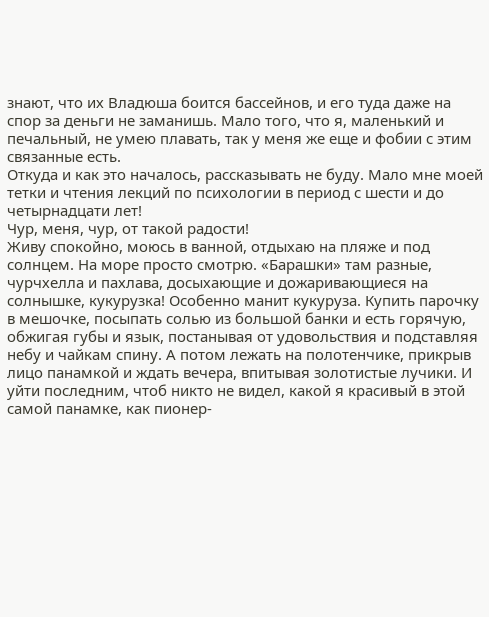знают, что их Владюша боится бассейнов, и его туда даже на спор за деньги не заманишь. Мало того, что я, маленький и печальный, не умею плавать, так у меня же еще и фобии с этим связанные есть.
Откуда и как это началось, рассказывать не буду. Мало мне моей тетки и чтения лекций по психологии в период с шести и до четырнадцати лет!
Чур, меня, чур, от такой радости!
Живу спокойно, моюсь в ванной, отдыхаю на пляже и под солнцем. На море просто смотрю. «Барашки» там разные, чурчхелла и пахлава, досыхающие и дожаривающиеся на солнышке, кукурузка! Особенно манит кукуруза. Купить парочку в мешочке, посыпать солью из большой банки и есть горячую, обжигая губы и язык, постанывая от удовольствия и подставляя небу и чайкам спину. А потом лежать на полотенчике, прикрыв лицо панамкой и ждать вечера, впитывая золотистые лучики. И уйти последним, чтоб никто не видел, какой я красивый в этой самой панамке, как пионер-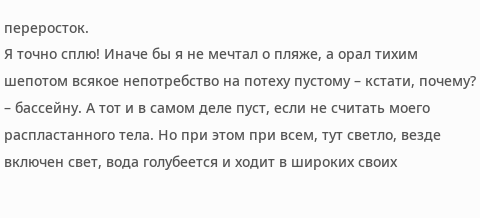переросток.
Я точно сплю! Иначе бы я не мечтал о пляже, а орал тихим шепотом всякое непотребство на потеху пустому – кстати, почему? – бассейну. А тот и в самом деле пуст, если не считать моего распластанного тела. Но при этом при всем, тут светло, везде включен свет, вода голубеется и ходит в широких своих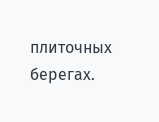плиточных берегах.